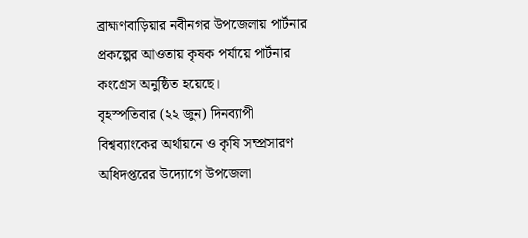ব্রাহ্মণবাড়িয়ার নবীনগর উপজেলায় পার্টনার প্রকল্পের আওতায় কৃষক পর্যায়ে পার্টনার কংগ্রেস অনুষ্ঠিত হয়েছে।
বৃহস্পতিবার (২২ জুন) দিনব্যাপী বিশ্বব্যাংকের অর্থায়নে ও কৃষি সম্প্রসারণ অধিদপ্তরের উদ্যোগে উপজেলা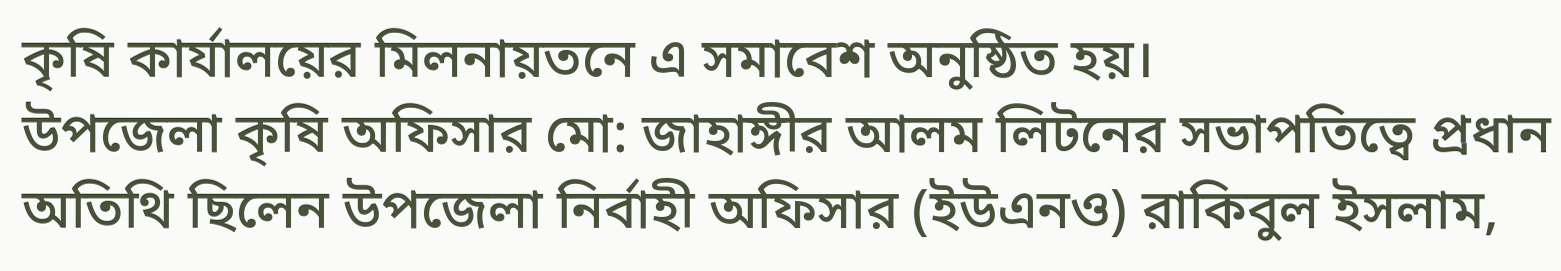কৃষি কার্যালয়ের মিলনায়তনে এ সমাবেশ অনুষ্ঠিত হয়।
উপজেলা কৃষি অফিসার মো: জাহাঙ্গীর আলম লিটনের সভাপতিত্বে প্রধান অতিথি ছিলেন উপজেলা নির্বাহী অফিসার (ইউএনও) রাকিবুল ইসলাম,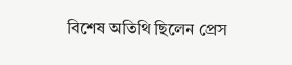বিশেষ অতিথি ছিলেন প্রেস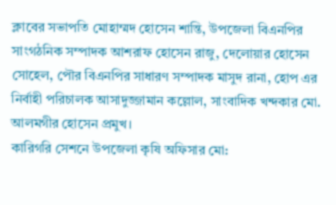ক্লাবের সভাপতি মোহাম্মদ হোসেন শান্তি, উপজেলা বিএনপির সাংগঠনিক সম্পাদক আশরাফ হোসেন রাজু, দেলোয়ার হোসেন সোহেল, পৌর বিএনপির সাধারণ সম্পাদক মাসুদ রানা, হোপ এর নির্বাহী পরিচালক আসাদুজ্জামান কল্লোল, সাংবাদিক খন্দকার মো. আলমগীর হোসেন প্রমুখ।
কারিগরি সেশনে উপজেলা কৃষি অফিসার মো: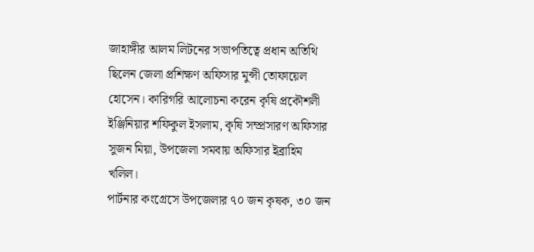জাহাঙ্গীর আলম লিটনের সভাপতিত্বে প্রধান অতিথি ছিলেন জেলা প্রশিক্ষণ অফিসার মুন্সী তোফায়েল হোসেন। কারিগরি আলোচনা করেন কৃষি প্রকৌশলী ইঞ্জিনিয়ার শফিকুল ইসলাম, কৃষি সম্প্রসারণ অফিসার সুজন মিয়া, উপজেলা সমবায় অফিসার ইব্রাহিম খলিল।
পার্টনার কংগ্রেসে উপজেলার ৭০ জন কৃষক, ৩০ জন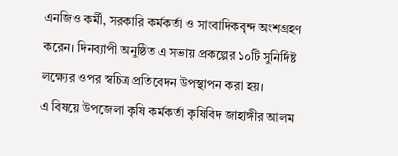এনজিও কর্মী, সরকারি কর্মকর্তা ও সাংবাদিকবৃন্দ অংশগ্রহণ করেন। দিনব্যাপী অনুষ্ঠিত এ সভায় প্রকল্পের ১০টি সুনির্দিষ্ট লক্ষ্যের ওপর স্বচিত্র প্রতিবেদন উপস্থাপন করা হয়।
এ বিষয়ে উপজেলা কৃষি কর্মকর্তা কৃষিবিদ জাহাঙ্গীর আলম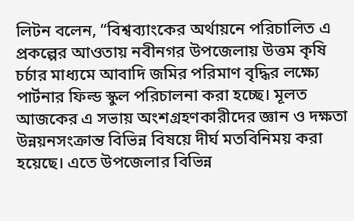লিটন বলেন, “বিশ্বব্যাংকের অর্থায়নে পরিচালিত এ প্রকল্পের আওতায় নবীনগর উপজেলায় উত্তম কৃষি চর্চার মাধ্যমে আবাদি জমির পরিমাণ বৃদ্ধির লক্ষ্যে পার্টনার ফিল্ড স্কুল পরিচালনা করা হচ্ছে। মূলত আজকের এ সভায় অংশগ্রহণকারীদের জ্ঞান ও দক্ষতা উন্নয়নসংক্রান্ত বিভিন্ন বিষয়ে দীর্ঘ মতবিনিময় করা হয়েছে। এতে উপজেলার বিভিন্ন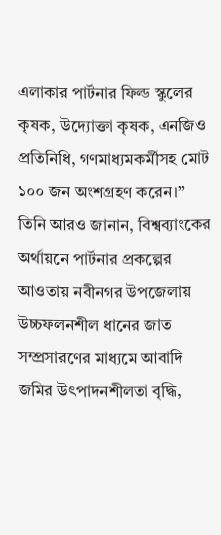এলাকার পার্টনার ফিল্ড স্কুলের কৃষক, উদ্যোক্তা কৃষক, এনজিও প্রতিনিধি, গণমাধ্যমকর্মীসহ মোট ১০০ জন অংশগ্রহণ করেন।”
তিনি আরও জানান, বিশ্বব্যাংকের অর্থায়নে পার্টনার প্রকল্পের আওতায় নবীনগর উপজেলায় উচ্চফলনশীল ধানের জাত সম্প্রসারণের মাধ্যমে আবাদি জমির উৎপাদনশীলতা বৃদ্ধি,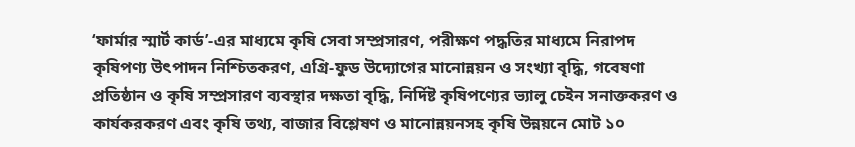‘ফার্মার স্মার্ট কার্ড’-এর মাধ্যমে কৃষি সেবা সম্প্রসারণ, পরীক্ষণ পদ্ধতির মাধ্যমে নিরাপদ কৃষিপণ্য উৎপাদন নিশ্চিতকরণ, এগ্রি-ফুড উদ্যোগের মানোন্নয়ন ও সংখ্যা বৃদ্ধি, গবেষণা প্রতিষ্ঠান ও কৃষি সম্প্রসারণ ব্যবস্থার দক্ষতা বৃদ্ধি, নির্দিষ্ট কৃষিপণ্যের ভ্যালু চেইন সনাক্তকরণ ও কার্যকরকরণ এবং কৃষি তথ্য, বাজার বিশ্লেষণ ও মানোন্নয়নসহ কৃষি উন্নয়নে মোট ১০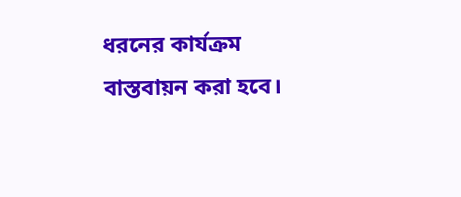ধরনের কার্যক্রম বাস্তবায়ন করা হবে।